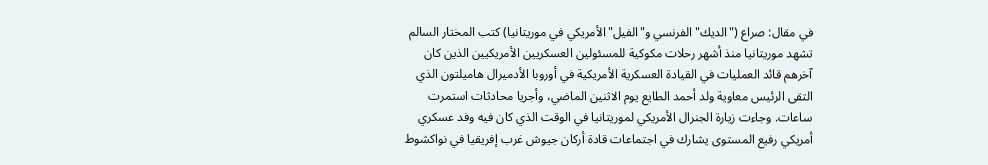في مقال: صراع ("الديك"الفرنسي و"الفيل"الأمريكي في موريتانيا) كتب المختار السالم
تشهد موريتانيا منذ أشهر رحلات مكوكية للمسئولين العسكريين الأمريكيين الذين كان آخرهم قائد العمليات في القيادة العسكرية الأمريكية في أوروبا الأدميرال هاميلتون الذي التقى الرئيس معاوية ولد أحمد الطايع يوم الاثنين الماضي، وأجريا محادثات استمرت ساعات. وجاءت زيارة الجنرال الأمريكي لموريتانيا في الوقت الذي كان فيه وفد عسكري أمريكي رفيع المستوى يشارك في اجتماعات قادة أركان جيوش غرب إفريقيا في نواكشوط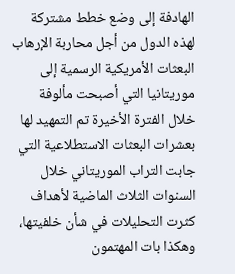الهادفة إلى وضع خطط مشتركة لهذه الدول من أجل محاربة الإرهاب
البعثات الأمريكية الرسمية إلى موريتانيا التي أصبحت مألوفة خلال الفترة الأخيرة تم التمهيد لها بعشرات البعثات الاستطلاعية التي جابت التراب الموريتاني خلال السنوات الثلاث الماضية لأهداف كثرت التحليلات في شأن خلفيتها، وهكذا بات المهتمون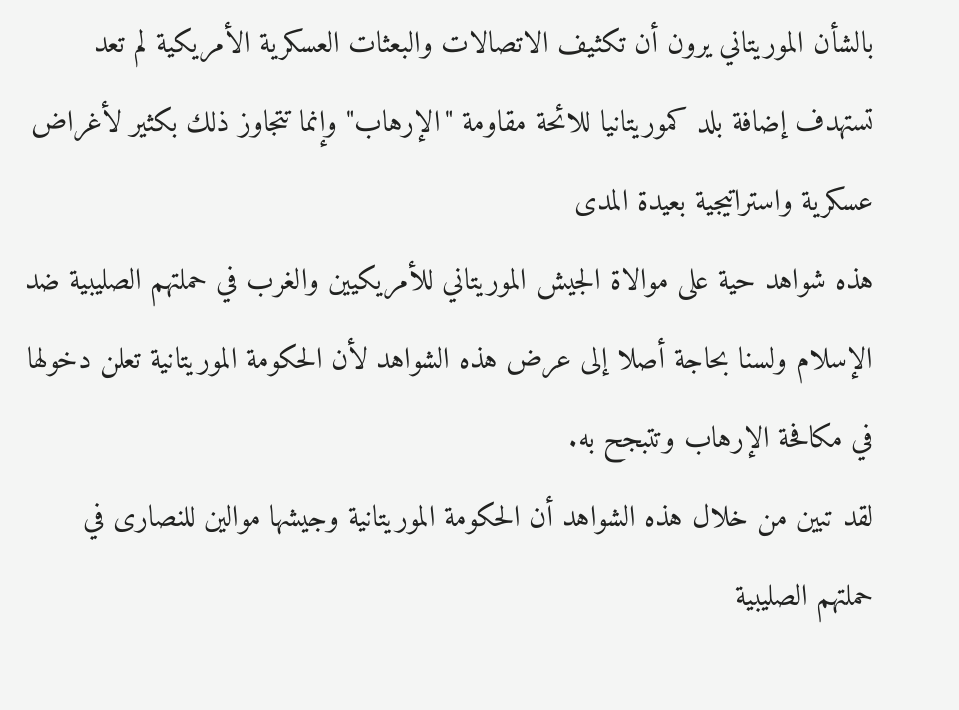بالشأن الموريتاني يرون أن تكثيف الاتصالات والبعثات العسكرية الأمريكية لم تعد تستهدف إضافة بلد كموريتانيا للائحة مقاومة "الإرهاب" وإنما تتجاوز ذلك بكثير لأغراض عسكرية واستراتيجية بعيدة المدى
هذه شواهد حية على موالاة الجيش الموريتاني للأمريكيين والغرب في حملتهم الصليبية ضد الإسلام ولسنا بحاجة أصلا إلى عرض هذه الشواهد لأن الحكومة الموريتانية تعلن دخولها في مكافحة الإرهاب وتتبجح به.
لقد تبين من خلال هذه الشواهد أن الحكومة الموريتانية وجيشها موالين للنصارى في حملتهم الصليبية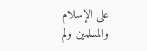على الإسلام والمسلمين ولم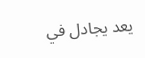يعد يجادل في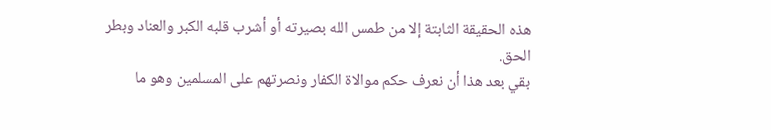هذه الحقيقة الثابتة إلا من طمس الله بصيرته أو أشرب قلبه الكبر والعناد وبطر الحق.
بقي بعد هذا أن نعرف حكم موالاة الكفار ونصرتهم على المسلمين وهو ما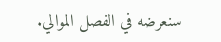سنعرضه في الفصل الموالي.